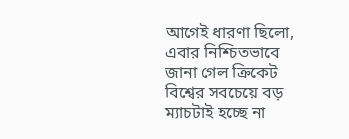আগেই ধারণা ছিলো, এবার নিশ্চিতভাবে জানা গেল ক্রিকেট বিশ্বের সবচেয়ে বড় ম্যাচটাই হচ্ছে না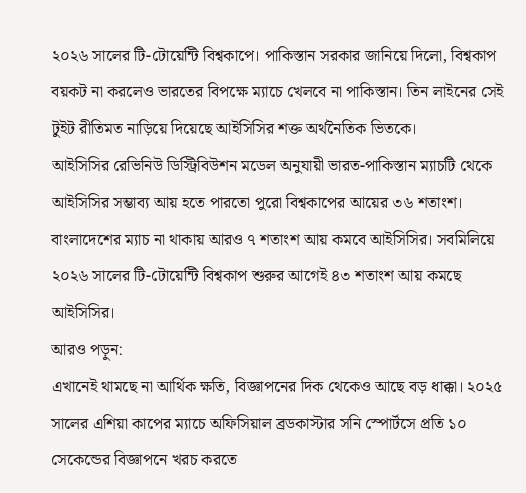২০২৬ সালের টি-টোয়েন্টি বিশ্বকাপে। পাকিস্তান সরকার জানিয়ে দিলো, বিশ্বকাপ বয়কট না করলেও ভারতের বিপক্ষে ম্যাচে খেলবে না পাকিস্তান। তিন লাইনের সেই টুইট রীতিমত নাড়িয়ে দিয়েছে আইসিসির শক্ত অর্থনৈতিক ভিতকে।
আইসিসির রেভিনিউ ডিস্ট্রিবিউশন মডেল অনুযায়ী ভারত-পাকিস্তান ম্যাচটি থেকে আইসিসির সম্ভাব্য আয় হতে পারতো পুরো বিশ্বকাপের আয়ের ৩৬ শতাংশ। বাংলাদেশের ম্যাচ না থাকায় আরও ৭ শতাংশ আয় কমবে আইসিসির। সবমিলিয়ে ২০২৬ সালের টি-টোয়েন্টি বিশ্বকাপ শুরুর আগেই ৪৩ শতাংশ আয় কমছে আইসিসির।
আরও পড়ুন:
এখানেই থামছে না আর্থিক ক্ষতি, বিজ্ঞাপনের দিক থেকেও আছে বড় ধাক্কা। ২০২৫ সালের এশিয়া কাপের ম্যাচে অফিসিয়াল ব্রডকাস্টার সনি স্পোর্টসে প্রতি ১০ সেকেন্ডের বিজ্ঞাপনে খরচ করতে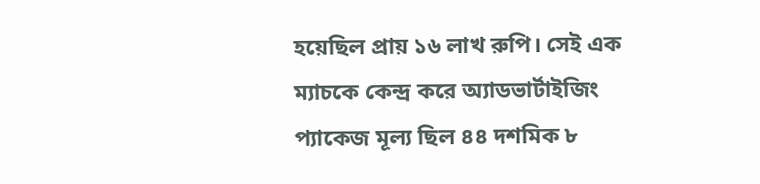হয়েছিল প্রায় ১৬ লাখ রুপি। সেই এক ম্যাচকে কেন্দ্র করে অ্যাডভার্টাইজিং প্যাকেজ মূল্য ছিল ৪৪ দশমিক ৮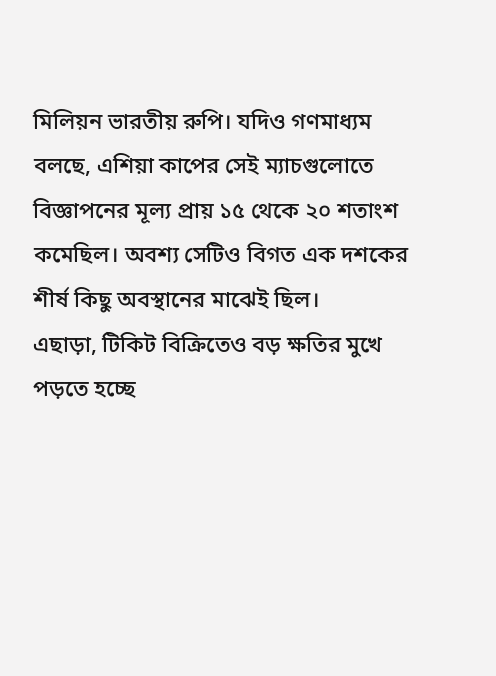মিলিয়ন ভারতীয় রুপি। যদিও গণমাধ্যম বলছে, এশিয়া কাপের সেই ম্যাচগুলোতে বিজ্ঞাপনের মূল্য প্রায় ১৫ থেকে ২০ শতাংশ কমেছিল। অবশ্য সেটিও বিগত এক দশকের শীর্ষ কিছু অবস্থানের মাঝেই ছিল।
এছাড়া, টিকিট বিক্রিতেও বড় ক্ষতির মুখে পড়তে হচ্ছে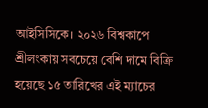আইসিসিকে। ২০২৬ বিশ্বকাপে শ্রীলংকায় সবচেয়ে বেশি দামে বিক্রি হয়েছে ১৫ তারিখের এই ম্যাচের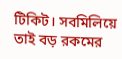টিকিট। সবমিলিয়ে তাই বড় রকমের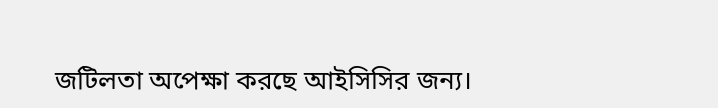জটিলতা অপেক্ষা করছে আইসিসির জন্য।